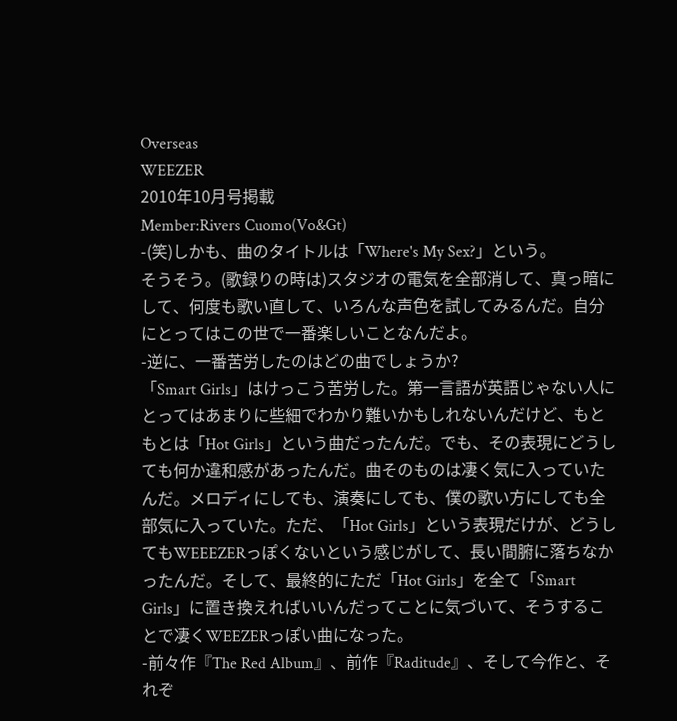Overseas
WEEZER
2010年10月号掲載
Member:Rivers Cuomo(Vo&Gt)
-(笑)しかも、曲のタイトルは「Where's My Sex?」という。
そうそう。(歌録りの時は)スタジオの電気を全部消して、真っ暗にして、何度も歌い直して、いろんな声色を試してみるんだ。自分にとってはこの世で一番楽しいことなんだよ。
-逆に、一番苦労したのはどの曲でしょうか?
「Smart Girls」はけっこう苦労した。第一言語が英語じゃない人にとってはあまりに些細でわかり難いかもしれないんだけど、もともとは「Hot Girls」という曲だったんだ。でも、その表現にどうしても何か違和感があったんだ。曲そのものは凄く気に入っていたんだ。メロディにしても、演奏にしても、僕の歌い方にしても全部気に入っていた。ただ、「Hot Girls」という表現だけが、どうしてもWEEEZERっぽくないという感じがして、長い間腑に落ちなかったんだ。そして、最終的にただ「Hot Girls」を全て「Smart Girls」に置き換えればいいんだってことに気づいて、そうすることで凄くWEEZERっぽい曲になった。
-前々作『The Red Album』、前作『Raditude』、そして今作と、それぞ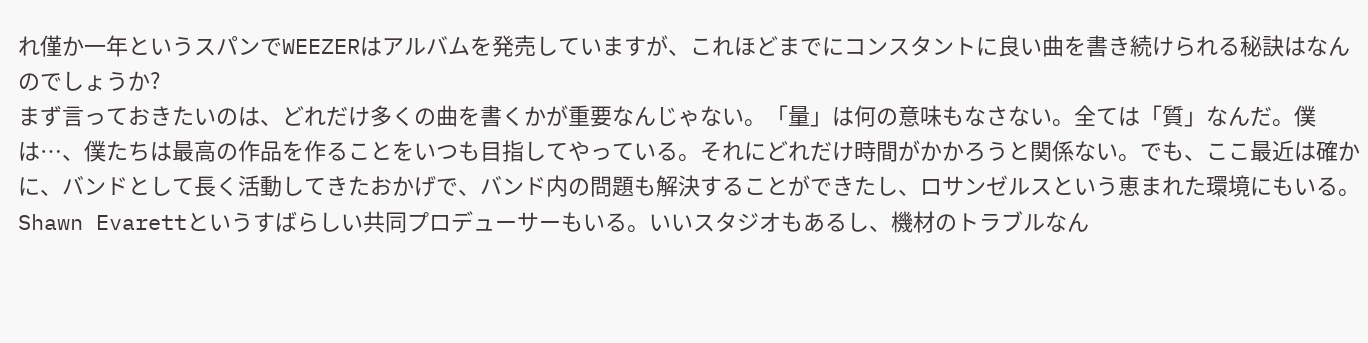れ僅か一年というスパンでWEEZERはアルバムを発売していますが、これほどまでにコンスタントに良い曲を書き続けられる秘訣はなんのでしょうか?
まず言っておきたいのは、どれだけ多くの曲を書くかが重要なんじゃない。「量」は何の意味もなさない。全ては「質」なんだ。僕は…、僕たちは最高の作品を作ることをいつも目指してやっている。それにどれだけ時間がかかろうと関係ない。でも、ここ最近は確かに、バンドとして長く活動してきたおかげで、バンド内の問題も解決することができたし、ロサンゼルスという恵まれた環境にもいる。Shawn Evarettというすばらしい共同プロデューサーもいる。いいスタジオもあるし、機材のトラブルなん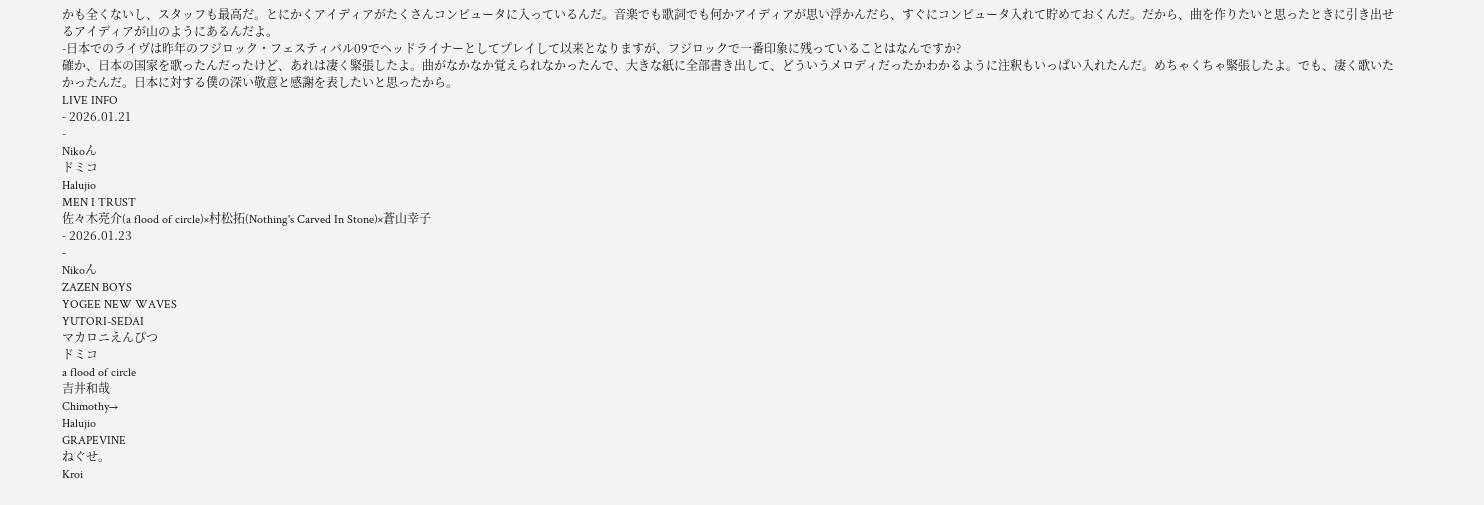かも全くないし、スタッフも最高だ。とにかくアイディアがたくさんコンピュータに入っているんだ。音楽でも歌詞でも何かアイディアが思い浮かんだら、すぐにコンピュータ入れて貯めておくんだ。だから、曲を作りたいと思ったときに引き出せるアイディアが山のようにあるんだよ。
-日本でのライヴは昨年のフジロック・フェスティバル09でヘッドライナーとしてプレイして以来となりますが、フジロックで一番印象に残っていることはなんですか?
確か、日本の国家を歌ったんだったけど、あれは凄く緊張したよ。曲がなかなか覚えられなかったんで、大きな紙に全部書き出して、どういうメロディだったかわかるように注釈もいっぱい入れたんだ。めちゃくちゃ緊張したよ。でも、凄く歌いたかったんだ。日本に対する僕の深い敬意と感謝を表したいと思ったから。
LIVE INFO
- 2026.01.21
-
Nikoん
ドミコ
Halujio
MEN I TRUST
佐々木亮介(a flood of circle)×村松拓(Nothing's Carved In Stone)×蒼山幸子
- 2026.01.23
-
Nikoん
ZAZEN BOYS
YOGEE NEW WAVES
YUTORI-SEDAI
マカロニえんぴつ
ドミコ
a flood of circle
吉井和哉
Chimothy→
Halujio
GRAPEVINE
ねぐせ。
Kroi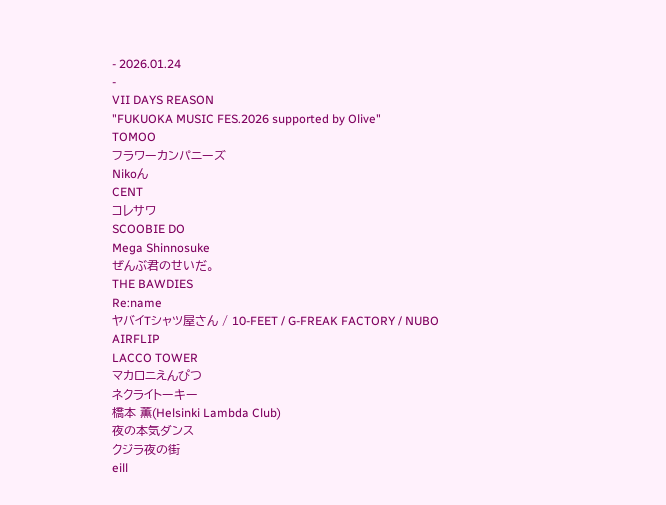- 2026.01.24
-
VII DAYS REASON
"FUKUOKA MUSIC FES.2026 supported by Olive"
TOMOO
フラワーカンパニーズ
Nikoん
CENT
コレサワ
SCOOBIE DO
Mega Shinnosuke
ぜんぶ君のせいだ。
THE BAWDIES
Re:name
ヤバイTシャツ屋さん / 10-FEET / G-FREAK FACTORY / NUBO
AIRFLIP
LACCO TOWER
マカロニえんぴつ
ネクライトーキー
橋本 薫(Helsinki Lambda Club)
夜の本気ダンス
クジラ夜の街
eill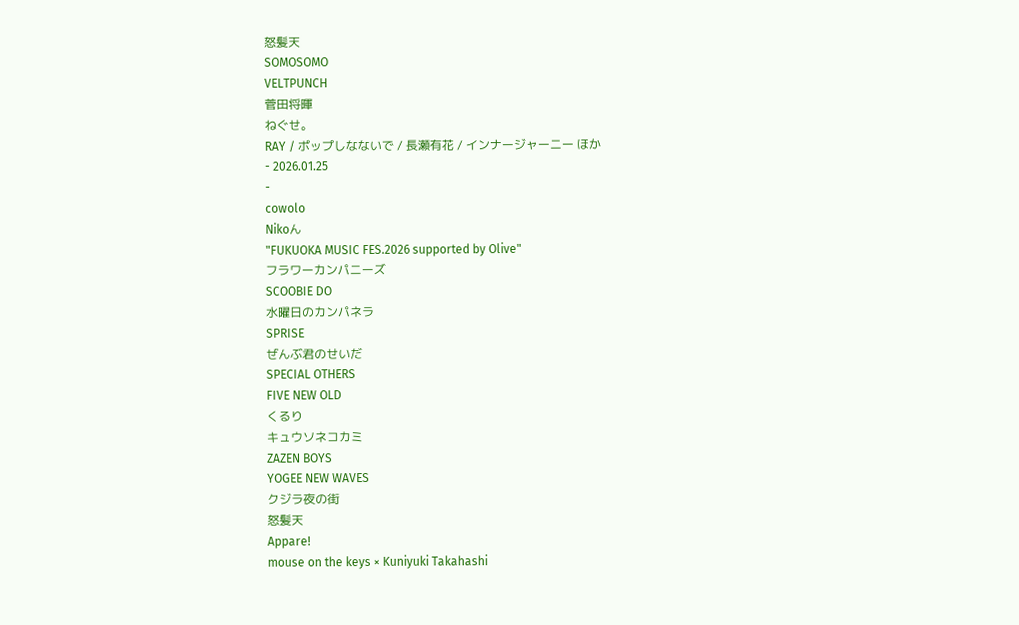怒髪天
SOMOSOMO
VELTPUNCH
菅田将暉
ねぐせ。
RAY / ポップしなないで / 長瀬有花 / インナージャーニー ほか
- 2026.01.25
-
cowolo
Nikoん
"FUKUOKA MUSIC FES.2026 supported by Olive"
フラワーカンパニーズ
SCOOBIE DO
水曜日のカンパネラ
SPRISE
ぜんぶ君のせいだ
SPECIAL OTHERS
FIVE NEW OLD
くるり
キュウソネコカミ
ZAZEN BOYS
YOGEE NEW WAVES
クジラ夜の街
怒髪天
Appare!
mouse on the keys × Kuniyuki Takahashi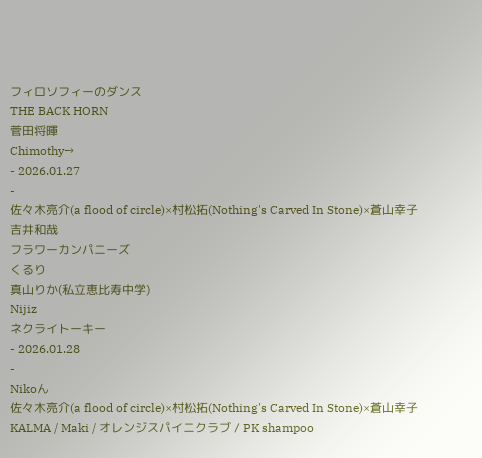フィロソフィーのダンス
THE BACK HORN
菅田将暉
Chimothy→
- 2026.01.27
-
佐々木亮介(a flood of circle)×村松拓(Nothing's Carved In Stone)×蒼山幸子
吉井和哉
フラワーカンパニーズ
くるり
真山りか(私立恵比寿中学)
Nijiz
ネクライトーキー
- 2026.01.28
-
Nikoん
佐々木亮介(a flood of circle)×村松拓(Nothing's Carved In Stone)×蒼山幸子
KALMA / Maki / オレンジスパイニクラブ / PK shampoo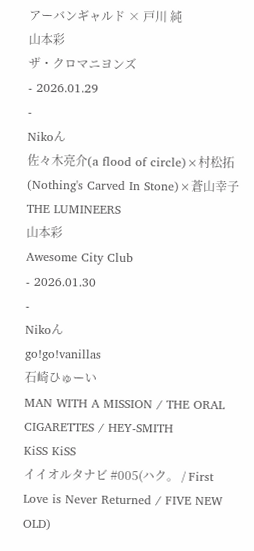アーバンギャルド × 戸川 純
山本彩
ザ・クロマニヨンズ
- 2026.01.29
-
Nikoん
佐々木亮介(a flood of circle)×村松拓(Nothing's Carved In Stone)×蒼山幸子
THE LUMINEERS
山本彩
Awesome City Club
- 2026.01.30
-
Nikoん
go!go!vanillas
石崎ひゅーい
MAN WITH A MISSION / THE ORAL CIGARETTES / HEY-SMITH
KiSS KiSS
イイオルタナビ #005(ハク。 / First Love is Never Returned / FIVE NEW OLD)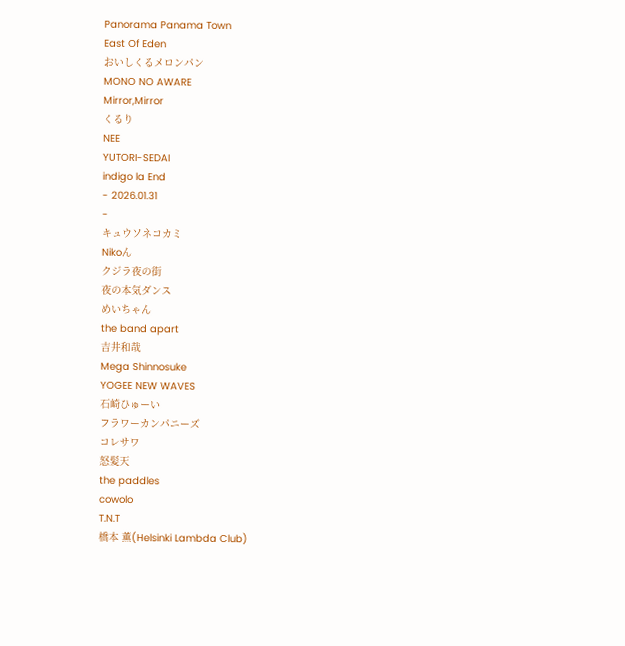Panorama Panama Town
East Of Eden
おいしくるメロンパン
MONO NO AWARE
Mirror,Mirror
くるり
NEE
YUTORI-SEDAI
indigo la End
- 2026.01.31
-
キュウソネコカミ
Nikoん
クジラ夜の街
夜の本気ダンス
めいちゃん
the band apart
吉井和哉
Mega Shinnosuke
YOGEE NEW WAVES
石崎ひゅーい
フラワーカンパニーズ
コレサワ
怒髪天
the paddles
cowolo
T.N.T
橋本 薫(Helsinki Lambda Club)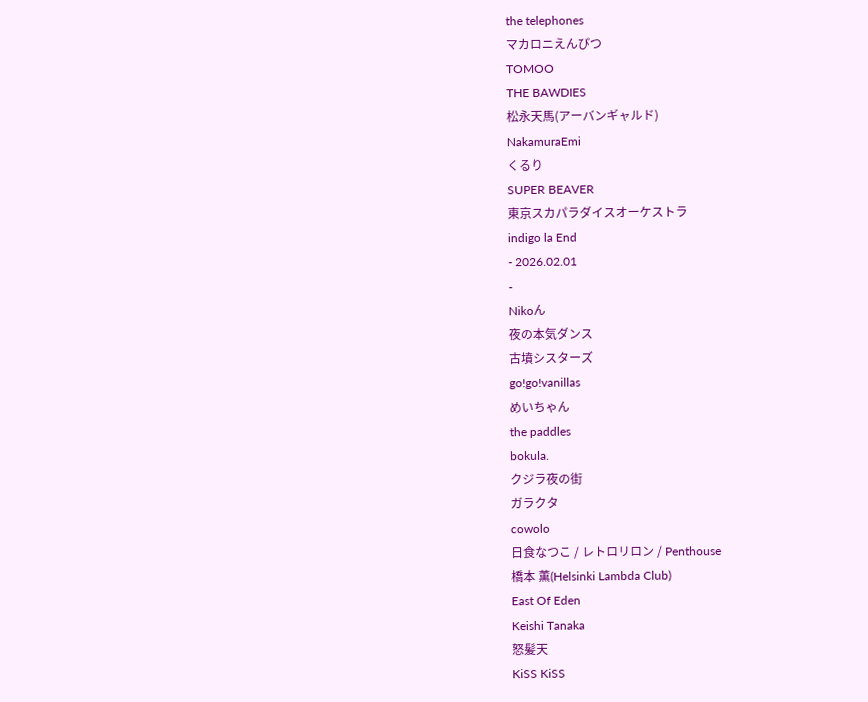the telephones
マカロニえんぴつ
TOMOO
THE BAWDIES
松永天馬(アーバンギャルド)
NakamuraEmi
くるり
SUPER BEAVER
東京スカパラダイスオーケストラ
indigo la End
- 2026.02.01
-
Nikoん
夜の本気ダンス
古墳シスターズ
go!go!vanillas
めいちゃん
the paddles
bokula.
クジラ夜の街
ガラクタ
cowolo
日食なつこ / レトロリロン / Penthouse
橋本 薫(Helsinki Lambda Club)
East Of Eden
Keishi Tanaka
怒髪天
KiSS KiSS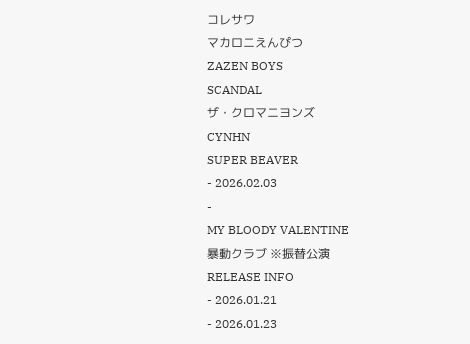コレサワ
マカロニえんぴつ
ZAZEN BOYS
SCANDAL
ザ・クロマニヨンズ
CYNHN
SUPER BEAVER
- 2026.02.03
-
MY BLOODY VALENTINE
暴動クラブ ※振替公演
RELEASE INFO
- 2026.01.21
- 2026.01.23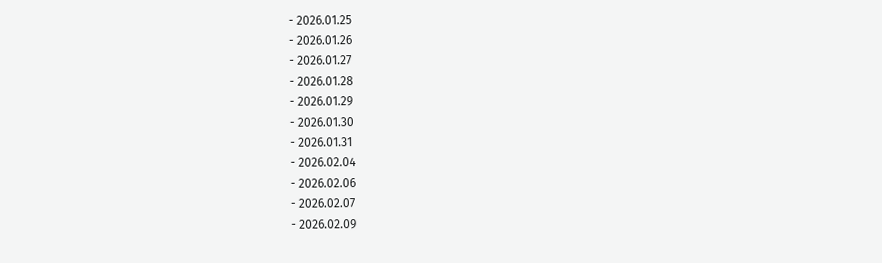- 2026.01.25
- 2026.01.26
- 2026.01.27
- 2026.01.28
- 2026.01.29
- 2026.01.30
- 2026.01.31
- 2026.02.04
- 2026.02.06
- 2026.02.07
- 2026.02.09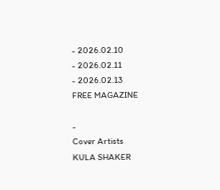- 2026.02.10
- 2026.02.11
- 2026.02.13
FREE MAGAZINE

-
Cover Artists
KULA SHAKER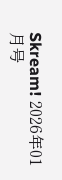Skream! 2026年01月号